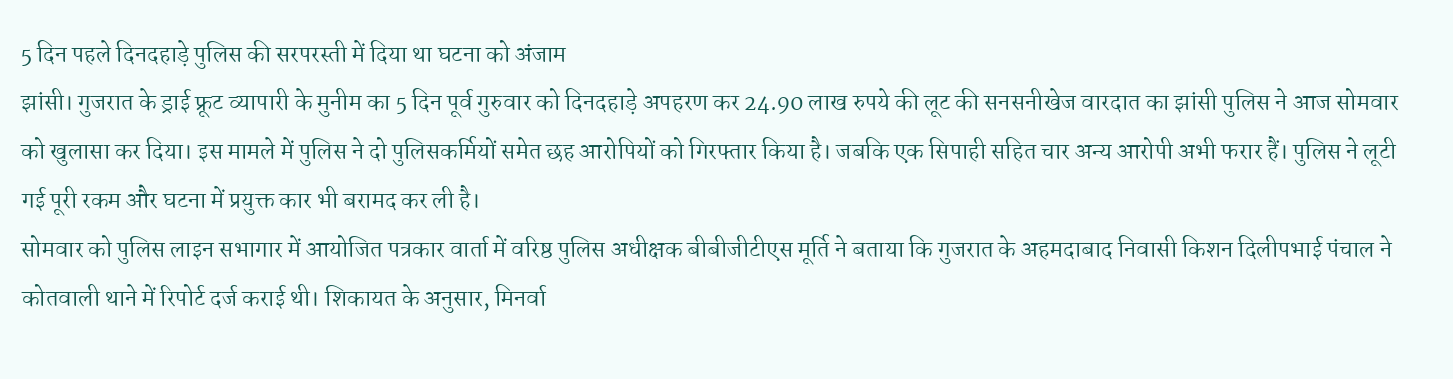5 दिन पहले दिनदहाड़े पुलिस की सरपरस्ती में दिया था घटना को अंजाम
झांसी। गुजरात के ड्राई फ्रूट व्यापारी के मुनीम का 5 दिन पूर्व गुरुवार को दिनदहाड़े अपहरण कर 24.90 लाख रुपये की लूट की सनसनीखेज वारदात का झांसी पुलिस ने आज सोमवार को खुलासा कर दिया। इस मामले में पुलिस ने दो पुलिसकर्मियों समेत छह आरोपियों को गिरफ्तार किया है। जबकि एक सिपाही सहित चार अन्य आरोपी अभी फरार हैं। पुलिस ने लूटी गई पूरी रकम और घटना में प्रयुक्त कार भी बरामद कर ली है।
सोमवार को पुलिस लाइन सभागार में आयोजित पत्रकार वार्ता में वरिष्ठ पुलिस अधीक्षक बीबीजीटीएस मूर्ति ने बताया कि गुजरात के अहमदाबाद निवासी किशन दिलीपभाई पंचाल ने कोतवाली थाने में रिपोर्ट दर्ज कराई थी। शिकायत के अनुसार, मिनर्वा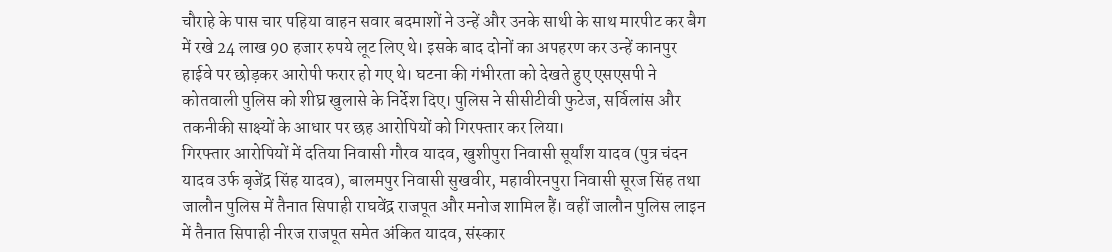चौराहे के पास चार पहिया वाहन सवार बदमाशों ने उन्हें और उनके साथी के साथ मारपीट कर बैग में रखे 24 लाख 90 हजार रुपये लूट लिए थे। इसके बाद दोनों का अपहरण कर उन्हें कानपुर हाईवे पर छोड़कर आरोपी फरार हो गए थे। घटना की गंभीरता को देखते हुए एसएसपी ने कोतवाली पुलिस को शीघ्र खुलासे के निर्देश दिए। पुलिस ने सीसीटीवी फुटेज, सर्विलांस और तकनीकी साक्ष्यों के आधार पर छह आरोपियों को गिरफ्तार कर लिया।
गिरफ्तार आरोपियों में दतिया निवासी गौरव यादव, खुशीपुरा निवासी सूर्यांश यादव (पुत्र चंदन यादव उर्फ बृजेंद्र सिंह यादव), बालमपुर निवासी सुखवीर, महावीरनपुरा निवासी सूरज सिंह तथा जालौन पुलिस में तैनात सिपाही राघवेंद्र राजपूत और मनोज शामिल हैं। वहीं जालौन पुलिस लाइन में तैनात सिपाही नीरज राजपूत समेत अंकित यादव, संस्कार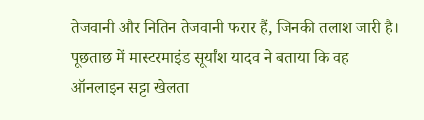तेजवानी और नितिन तेजवानी फरार हैं, जिनकी तलाश जारी है।
पूछताछ में मास्टरमाइंड सूर्यांश यादव ने बताया कि वह ऑनलाइन सट्टा खेलता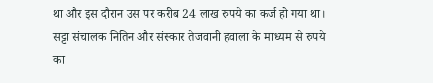था और इस दौरान उस पर करीब 24 लाख रुपये का कर्ज हो गया था। सट्टा संचालक नितिन और संस्कार तेजवानी हवाला के माध्यम से रुपये का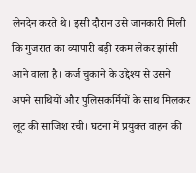लेनदेन करते थे। इसी दौरान उसे जानकारी मिली कि गुजरात का व्यापारी बड़ी रकम लेकर झांसी आने वाला है। कर्ज चुकाने के उद्देश्य से उसने अपने साथियों और पुलिसकर्मियों के साथ मिलकर लूट की साजिश रची। घटना में प्रयुक्त वाहन की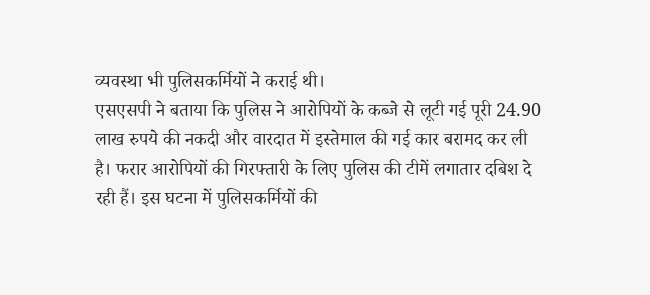व्यवस्था भी पुलिसकर्मियों ने कराई थी।
एसएसपी ने बताया कि पुलिस ने आरोपियों के कब्जे से लूटी गई पूरी 24.90 लाख रुपये की नकदी और वारदात में इस्तेमाल की गई कार बरामद कर ली है। फरार आरोपियों की गिरफ्तारी के लिए पुलिस की टीमें लगातार दबिश दे रही हैं। इस घटना में पुलिसकर्मियों की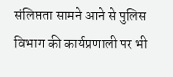संलिप्तता सामने आने से पुलिस विभाग की कार्यप्रणाली पर भी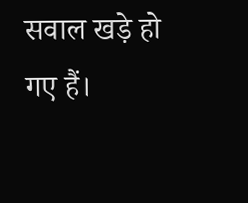सवाल खड़े हो गए हैं।